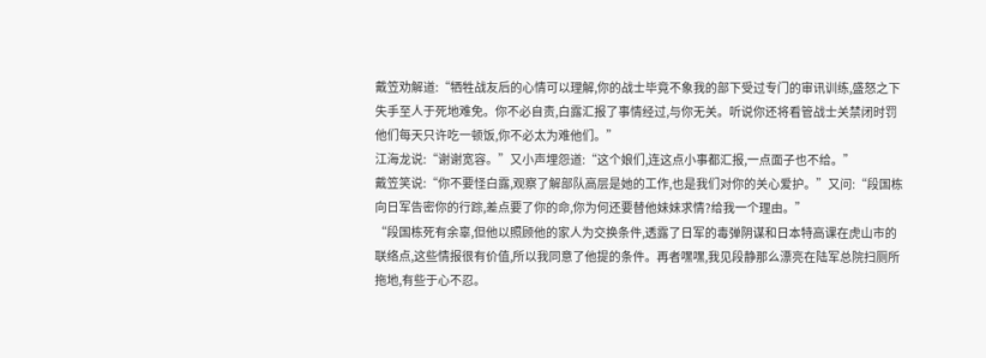戴笠劝解道:“牺牲战友后的心情可以理解,你的战士毕竟不象我的部下受过专门的审讯训练,盛怒之下失手至人于死地难免。你不必自责,白露汇报了事情经过,与你无关。听说你还将看管战士关禁闭时罚他们每天只许吃一顿饭,你不必太为难他们。”
江海龙说:“谢谢宽容。”又小声埋怨道:“这个娘们,连这点小事都汇报,一点面子也不给。”
戴笠笑说:“你不要怪白露,观察了解部队高层是她的工作,也是我们对你的关心爱护。”又问:“段国栋向日军告密你的行踪,差点要了你的命,你为何还要替他妹妹求情?给我一个理由。”
“段国栋死有余辜,但他以照顾他的家人为交换条件,透露了日军的毒弹阴谋和日本特高课在虎山市的联络点,这些情报很有价值,所以我同意了他提的条件。再者嘿嘿,我见段静那么漂亮在陆军总院扫厕所拖地,有些于心不忍。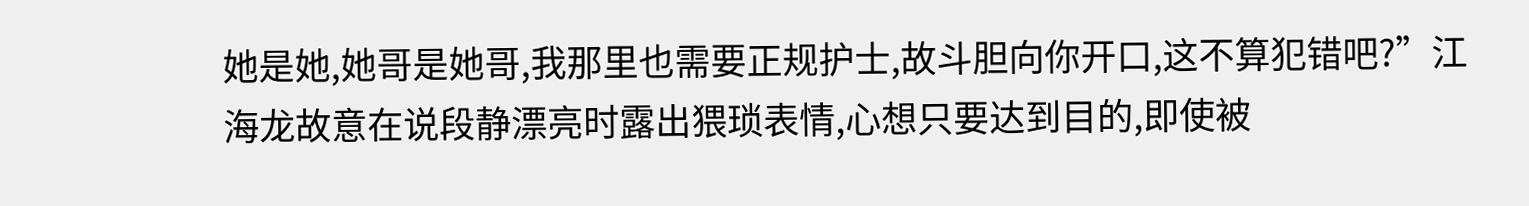她是她,她哥是她哥,我那里也需要正规护士,故斗胆向你开口,这不算犯错吧?”江海龙故意在说段静漂亮时露出猥琐表情,心想只要达到目的,即使被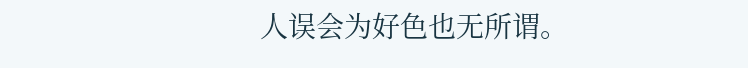人误会为好色也无所谓。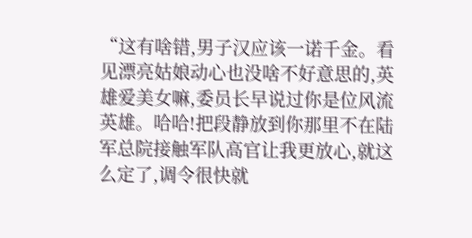“这有啥错,男子汉应该一诺千金。看见漂亮姑娘动心也没啥不好意思的,英雄爱美女嘛,委员长早说过你是位风流英雄。哈哈!把段静放到你那里不在陆军总院接触军队高官让我更放心,就这么定了,调令很快就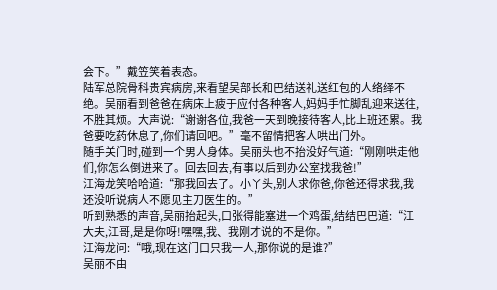会下。”戴笠笑着表态。
陆军总院骨科贵宾病房,来看望吴部长和巴结送礼送红包的人络绎不绝。吴丽看到爸爸在病床上疲于应付各种客人,妈妈手忙脚乱迎来送往,不胜其烦。大声说:“谢谢各位,我爸一天到晚接待客人,比上班还累。我爸要吃药休息了,你们请回吧。”毫不留情把客人哄出门外。
随手关门时,碰到一个男人身体。吴丽头也不抬没好气道:“刚刚哄走他们,你怎么倒进来了。回去回去,有事以后到办公室找我爸!”
江海龙笑哈哈道:“那我回去了。小丫头,别人求你爸,你爸还得求我,我还没听说病人不愿见主刀医生的。”
听到熟悉的声音,吴丽抬起头,口张得能塞进一个鸡蛋,结结巴巴道:“江大夫,江哥,是是你呀!嘿嘿,我、我刚才说的不是你。”
江海龙问:“哦,现在这门口只我一人,那你说的是谁?”
吴丽不由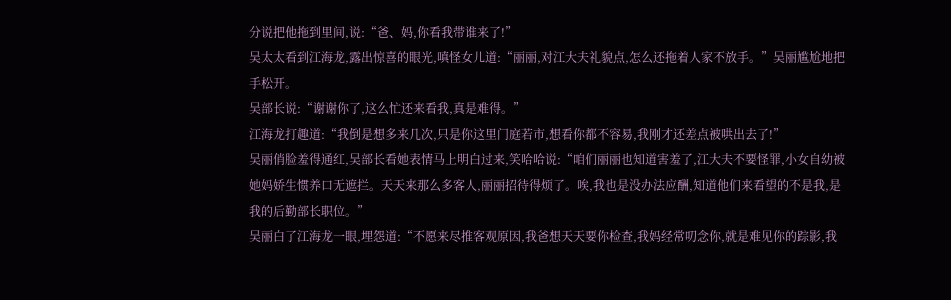分说把他拖到里间,说:“爸、妈,你看我带谁来了!”
吴太太看到江海龙,露出惊喜的眼光,嗔怪女儿道:“丽丽,对江大夫礼貌点,怎么还拖着人家不放手。”吴丽尴尬地把手松开。
吴部长说:“谢谢你了,这么忙还来看我,真是难得。”
江海龙打趣道:“我倒是想多来几次,只是你这里门庭若市,想看你都不容易,我刚才还差点被哄出去了!”
吴丽俏脸羞得通红,吴部长看她表情马上明白过来,笑哈哈说:“咱们丽丽也知道害羞了,江大夫不要怪罪,小女自幼被她妈娇生惯养口无遮拦。天天来那么多客人,丽丽招待得烦了。唉,我也是没办法应酬,知道他们来看望的不是我,是我的后勤部长职位。”
吴丽白了江海龙一眼,埋怨道:“不愿来尽推客观原因,我爸想天天要你检查,我妈经常叨念你,就是难见你的踪影,我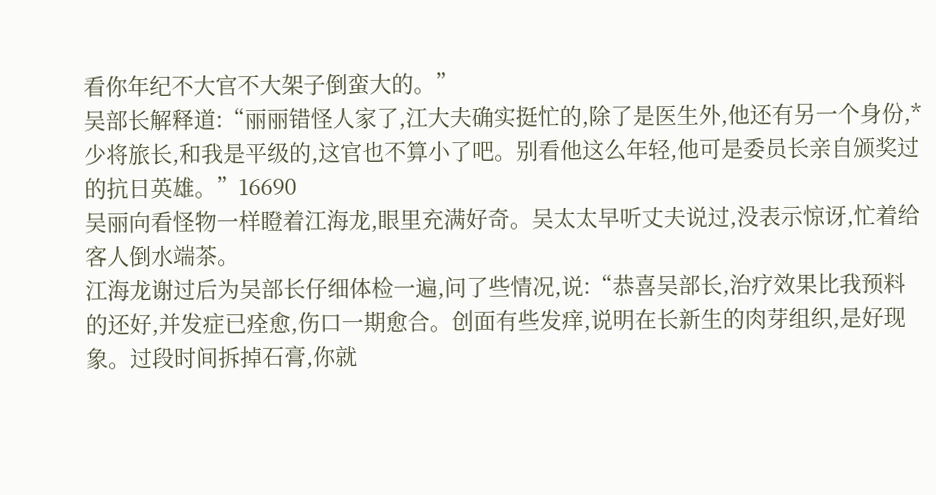看你年纪不大官不大架子倒蛮大的。”
吴部长解释道:“丽丽错怪人家了,江大夫确实挺忙的,除了是医生外,他还有另一个身份,*少将旅长,和我是平级的,这官也不算小了吧。别看他这么年轻,他可是委员长亲自颁奖过的抗日英雄。”16690
吴丽向看怪物一样瞪着江海龙,眼里充满好奇。吴太太早听丈夫说过,没表示惊讶,忙着给客人倒水端茶。
江海龙谢过后为吴部长仔细体检一遍,问了些情况,说:“恭喜吴部长,治疗效果比我预料的还好,并发症已痊愈,伤口一期愈合。创面有些发痒,说明在长新生的肉芽组织,是好现象。过段时间拆掉石膏,你就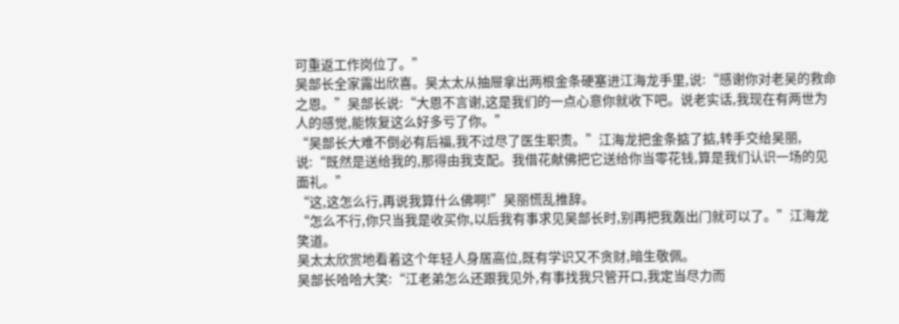可重返工作岗位了。”
吴部长全家露出欣喜。吴太太从抽屉拿出两根金条硬塞进江海龙手里,说:“感谢你对老吴的救命之恩。”吴部长说:“大恩不言谢,这是我们的一点心意你就收下吧。说老实话,我现在有两世为人的感觉,能恢复这么好多亏了你。”
“吴部长大难不倒必有后福,我不过尽了医生职责。”江海龙把金条掂了掂,转手交给吴丽,说:“既然是送给我的,那得由我支配。我借花献佛把它送给你当零花钱,算是我们认识一场的见面礼。”
“这,这怎么行,再说我算什么佛啊!”吴丽慌乱推辞。
“怎么不行,你只当我是收买你,以后我有事求见吴部长时,别再把我轰出门就可以了。”江海龙笑道。
吴太太欣赏地看着这个年轻人身居高位,既有学识又不贪财,暗生敬佩。
吴部长哈哈大笑:“江老弟怎么还跟我见外,有事找我只管开口,我定当尽力而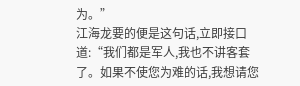为。”
江海龙要的便是这句话,立即接口道:“我们都是军人,我也不讲客套了。如果不使您为难的话,我想请您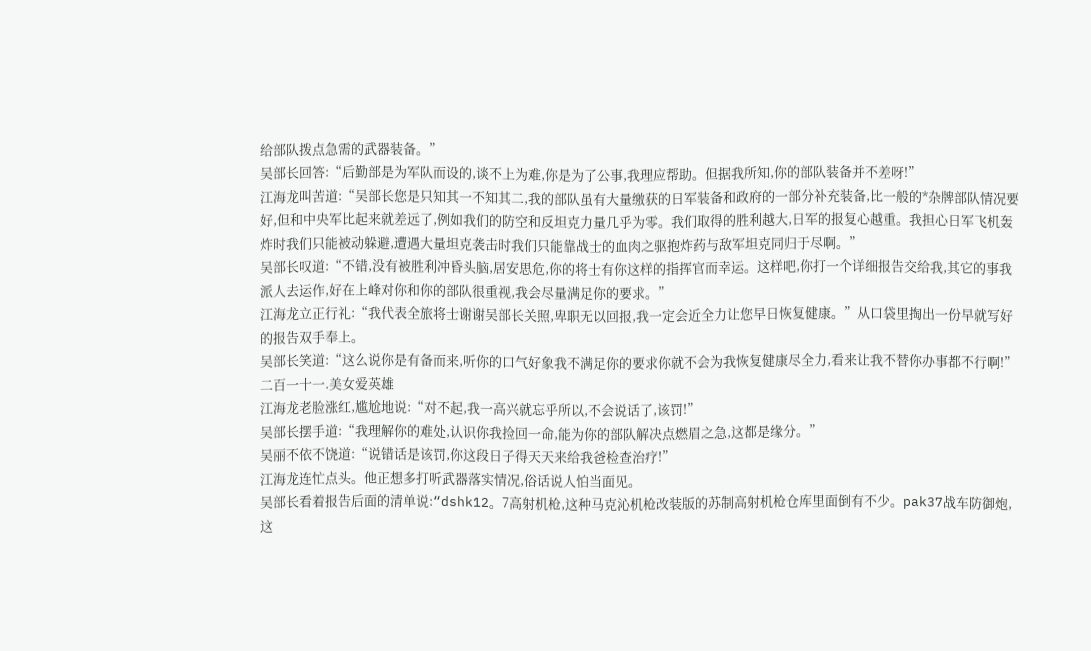给部队拨点急需的武器装备。”
吴部长回答:“后勤部是为军队而设的,谈不上为难,你是为了公事,我理应帮助。但据我所知,你的部队装备并不差呀!”
江海龙叫苦道:“吴部长您是只知其一不知其二,我的部队虽有大量缴获的日军装备和政府的一部分补充装备,比一般的*杂牌部队情况要好,但和中央军比起来就差远了,例如我们的防空和反坦克力量几乎为零。我们取得的胜利越大,日军的报复心越重。我担心日军飞机轰炸时我们只能被动躲避,遭遇大量坦克袭击时我们只能靠战士的血肉之驱抱炸药与敌军坦克同归于尽啊。”
吴部长叹道:“不错,没有被胜利冲昏头脑,居安思危,你的将士有你这样的指挥官而幸运。这样吧,你打一个详细报告交给我,其它的事我派人去运作,好在上峰对你和你的部队很重视,我会尽量满足你的要求。”
江海龙立正行礼:“我代表全旅将士谢谢吴部长关照,卑职无以回报,我一定会近全力让您早日恢复健康。”从口袋里掏出一份早就写好的报告双手奉上。
吴部长笑道:“这么说你是有备而来,听你的口气好象我不满足你的要求你就不会为我恢复健康尽全力,看来让我不替你办事都不行啊!”
二百一十一.美女爱英雄
江海龙老脸涨红,尴尬地说:“对不起,我一高兴就忘乎所以,不会说话了,该罚!”
吴部长摆手道:“我理解你的难处,认识你我捡回一命,能为你的部队解决点燃眉之急,这都是缘分。”
吴丽不依不饶道:“说错话是该罚,你这段日子得天天来给我爸检查治疗!”
江海龙连忙点头。他正想多打听武器落实情况,俗话说人怕当面见。
吴部长看着报告后面的清单说:“dshk12。7高射机枪,这种马克沁机枪改装版的苏制高射机枪仓库里面倒有不少。pak37战车防御炮,这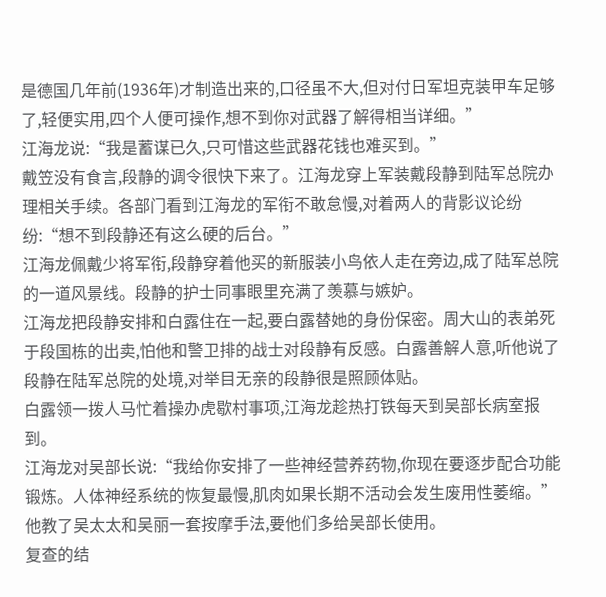是德国几年前(1936年)才制造出来的,口径虽不大,但对付日军坦克装甲车足够了,轻便实用,四个人便可操作,想不到你对武器了解得相当详细。”
江海龙说:“我是蓄谋已久,只可惜这些武器花钱也难买到。”
戴笠没有食言,段静的调令很快下来了。江海龙穿上军装戴段静到陆军总院办理相关手续。各部门看到江海龙的军衔不敢怠慢,对着两人的背影议论纷纷:“想不到段静还有这么硬的后台。”
江海龙佩戴少将军衔,段静穿着他买的新服装小鸟依人走在旁边,成了陆军总院的一道风景线。段静的护士同事眼里充满了羡慕与嫉妒。
江海龙把段静安排和白露住在一起,要白露替她的身份保密。周大山的表弟死于段国栋的出卖,怕他和警卫排的战士对段静有反感。白露善解人意,听他说了段静在陆军总院的处境,对举目无亲的段静很是照顾体贴。
白露领一拨人马忙着操办虎歇村事项,江海龙趁热打铁每天到吴部长病室报到。
江海龙对吴部长说:“我给你安排了一些神经营养药物,你现在要逐步配合功能锻炼。人体神经系统的恢复最慢,肌肉如果长期不活动会发生废用性萎缩。”他教了吴太太和吴丽一套按摩手法,要他们多给吴部长使用。
复查的结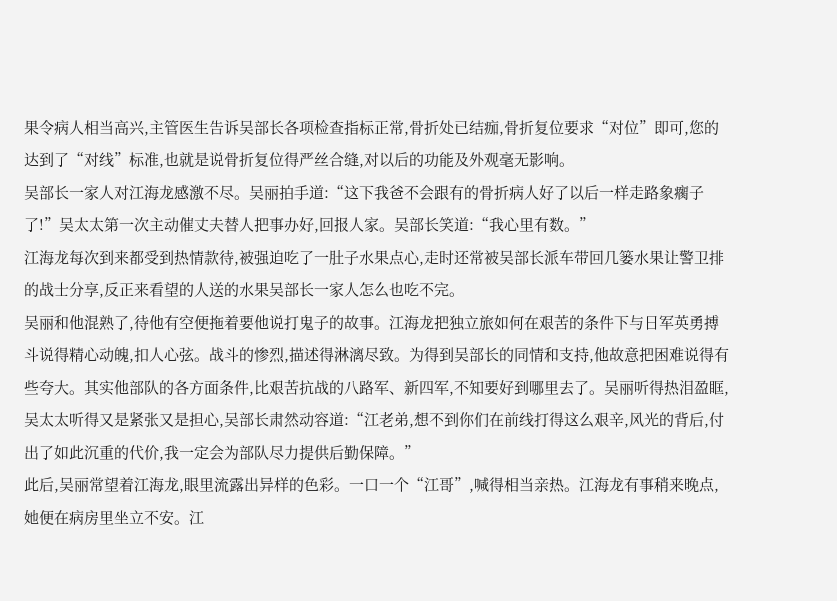果令病人相当高兴,主管医生告诉吴部长各项检查指标正常,骨折处已结痂,骨折复位要求“对位”即可,您的达到了“对线”标准,也就是说骨折复位得严丝合缝,对以后的功能及外观毫无影响。
吴部长一家人对江海龙感激不尽。吴丽拍手道:“这下我爸不会跟有的骨折病人好了以后一样走路象瘸子了!”吴太太第一次主动催丈夫替人把事办好,回报人家。吴部长笑道:“我心里有数。”
江海龙每次到来都受到热情款待,被强迫吃了一肚子水果点心,走时还常被吴部长派车带回几篓水果让警卫排的战士分享,反正来看望的人送的水果吴部长一家人怎么也吃不完。
吴丽和他混熟了,待他有空便拖着要他说打鬼子的故事。江海龙把独立旅如何在艰苦的条件下与日军英勇搏斗说得精心动魄,扣人心弦。战斗的惨烈,描述得淋漓尽致。为得到吴部长的同情和支持,他故意把困难说得有些夸大。其实他部队的各方面条件,比艰苦抗战的八路军、新四军,不知要好到哪里去了。吴丽听得热泪盈眶,吴太太听得又是紧张又是担心,吴部长肃然动容道:“江老弟,想不到你们在前线打得这么艰辛,风光的背后,付出了如此沉重的代价,我一定会为部队尽力提供后勤保障。”
此后,吴丽常望着江海龙,眼里流露出异样的色彩。一口一个“江哥”,喊得相当亲热。江海龙有事稍来晚点,她便在病房里坐立不安。江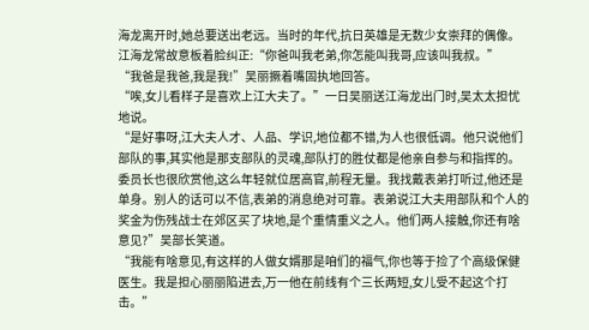海龙离开时,她总要送出老远。当时的年代,抗日英雄是无数少女崇拜的偶像。
江海龙常故意板着脸纠正:“你爸叫我老弟,你怎能叫我哥,应该叫我叔。”
“我爸是我爸,我是我!”吴丽撅着嘴固执地回答。
“唉,女儿看样子是喜欢上江大夫了。”一日吴丽送江海龙出门时,吴太太担忧地说。
“是好事呀,江大夫人才、人品、学识,地位都不错,为人也很低调。他只说他们部队的事,其实他是那支部队的灵魂,部队打的胜仗都是他亲自参与和指挥的。委员长也很欣赏他,这么年轻就位居高官,前程无量。我找戴表弟打听过,他还是单身。别人的话可以不信,表弟的消息绝对可靠。表弟说江大夫用部队和个人的奖金为伤残战士在郊区买了块地,是个重情重义之人。他们两人接触,你还有啥意见?”吴部长笑道。
“我能有啥意见,有这样的人做女婿那是咱们的福气,你也等于捡了个高级保健医生。我是担心丽丽陷进去,万一他在前线有个三长两短,女儿受不起这个打击。”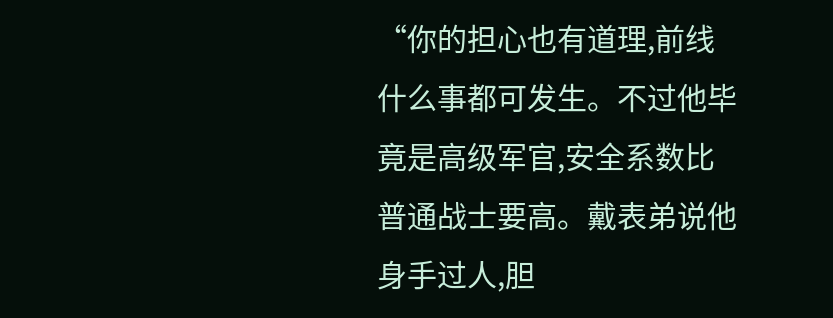“你的担心也有道理,前线什么事都可发生。不过他毕竟是高级军官,安全系数比普通战士要高。戴表弟说他身手过人,胆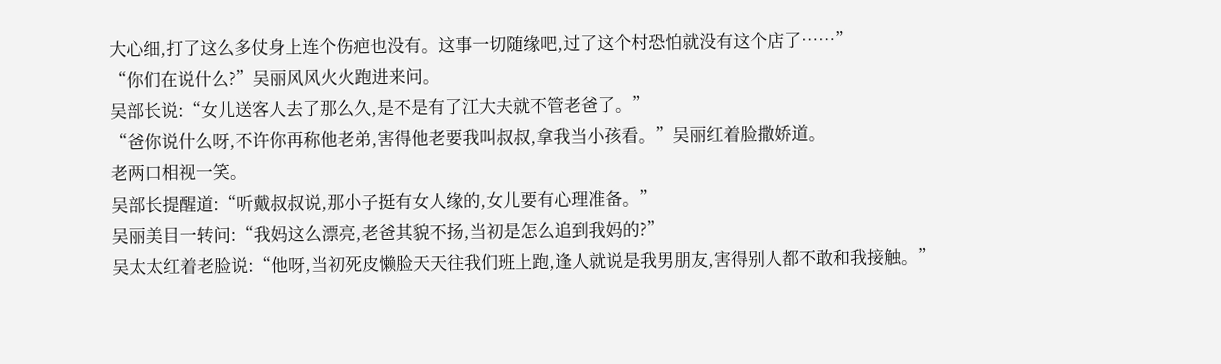大心细,打了这么多仗身上连个伤疤也没有。这事一切随缘吧,过了这个村恐怕就没有这个店了……”
“你们在说什么?”吴丽风风火火跑进来问。
吴部长说:“女儿送客人去了那么久,是不是有了江大夫就不管老爸了。”
“爸你说什么呀,不许你再称他老弟,害得他老要我叫叔叔,拿我当小孩看。”吴丽红着脸撒娇道。
老两口相视一笑。
吴部长提醒道:“听戴叔叔说,那小子挺有女人缘的,女儿要有心理准备。”
吴丽美目一转问:“我妈这么漂亮,老爸其貌不扬,当初是怎么追到我妈的?”
吴太太红着老脸说:“他呀,当初死皮懒脸天天往我们班上跑,逢人就说是我男朋友,害得别人都不敢和我接触。”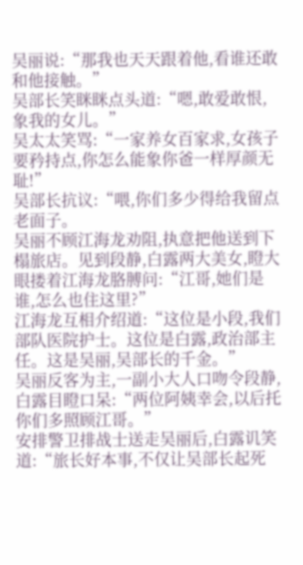吴丽说:“那我也天天跟着他,看谁还敢和他接触。”
吴部长笑眯眯点头道:“嗯,敢爱敢恨,象我的女儿。”
吴太太笑骂:“一家养女百家求,女孩子要矜持点,你怎么能象你爸一样厚颜无耻!”
吴部长抗议:“喂,你们多少得给我留点老面子。
吴丽不顾江海龙劝阻,执意把他送到下榻旅店。见到段静,白露两大美女,瞪大眼搂着江海龙胳膊问:“江哥,她们是谁,怎么也住这里?”
江海龙互相介绍道:“这位是小段,我们部队医院护士。这位是白露,政治部主任。这是吴丽,吴部长的千金。”
吴丽反客为主,一副小大人口吻令段静,白露目瞪口呆:“两位阿姨幸会,以后托你们多照顾江哥。”
安排警卫排战士送走吴丽后,白露讥笑道:“旅长好本事,不仅让吴部长起死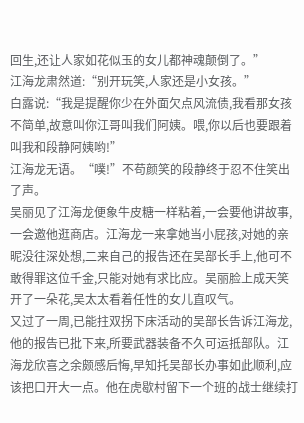回生,还让人家如花似玉的女儿都神魂颠倒了。”
江海龙肃然道:“别开玩笑,人家还是小女孩。”
白露说:“我是提醒你少在外面欠点风流债,我看那女孩不简单,故意叫你江哥叫我们阿姨。喂,你以后也要跟着叫我和段静阿姨哟!”
江海龙无语。“噗!”不苟颜笑的段静终于忍不住笑出了声。
吴丽见了江海龙便象牛皮糖一样粘着,一会要他讲故事,一会邀他逛商店。江海龙一来拿她当小屁孩,对她的亲昵没往深处想,二来自己的报告还在吴部长手上,他可不敢得罪这位千金,只能对她有求比应。吴丽脸上成天笑开了一朵花,吴太太看着任性的女儿直叹气。
又过了一周,已能拄双拐下床活动的吴部长告诉江海龙,他的报告已批下来,所要武器装备不久可运抵部队。江海龙欣喜之余颇感后悔,早知托吴部长办事如此顺利,应该把口开大一点。他在虎歇村留下一个班的战士继续打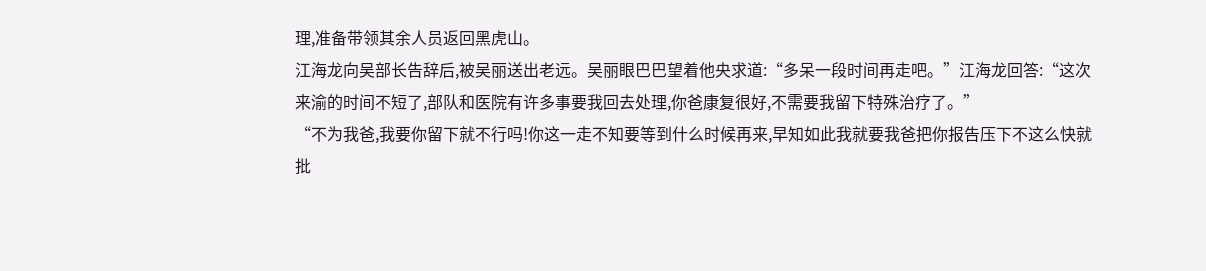理,准备带领其余人员返回黑虎山。
江海龙向吴部长告辞后,被吴丽送出老远。吴丽眼巴巴望着他央求道:“多呆一段时间再走吧。”江海龙回答:“这次来渝的时间不短了,部队和医院有许多事要我回去处理,你爸康复很好,不需要我留下特殊治疗了。”
“不为我爸,我要你留下就不行吗!你这一走不知要等到什么时候再来,早知如此我就要我爸把你报告压下不这么快就批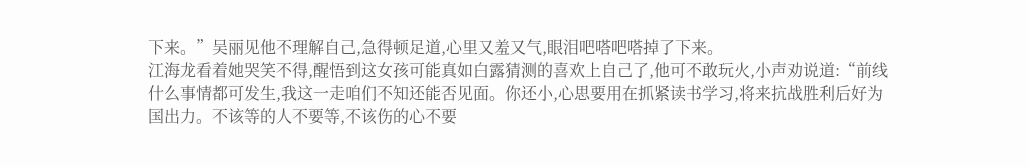下来。”吴丽见他不理解自己,急得顿足道,心里又羞又气,眼泪吧嗒吧嗒掉了下来。
江海龙看着她哭笑不得,醒悟到这女孩可能真如白露猜测的喜欢上自己了,他可不敢玩火,小声劝说道:“前线什么事情都可发生,我这一走咱们不知还能否见面。你还小,心思要用在抓紧读书学习,将来抗战胜利后好为国出力。不该等的人不要等,不该伤的心不要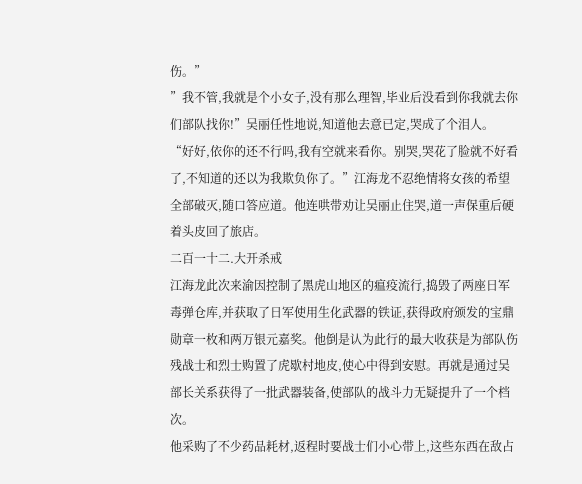伤。”
”我不管,我就是个小女子,没有那么理智,毕业后没看到你我就去你们部队找你!”吴丽任性地说,知道他去意已定,哭成了个泪人。
“好好,依你的还不行吗,我有空就来看你。别哭,哭花了脸就不好看了,不知道的还以为我欺负你了。”江海龙不忍绝情将女孩的希望全部破灭,随口答应道。他连哄带劝让吴丽止住哭,道一声保重后硬着头皮回了旅店。
二百一十二.大开杀戒
江海龙此次来渝因控制了黑虎山地区的瘟疫流行,捣毁了两座日军毒弹仓库,并获取了日军使用生化武器的铁证,获得政府颁发的宝鼎勋章一枚和两万银元嘉奖。他倒是认为此行的最大收获是为部队伤残战士和烈士购置了虎歇村地皮,使心中得到安慰。再就是通过吴部长关系获得了一批武器装备,使部队的战斗力无疑提升了一个档次。
他采购了不少药品耗材,返程时要战士们小心带上,这些东西在敌占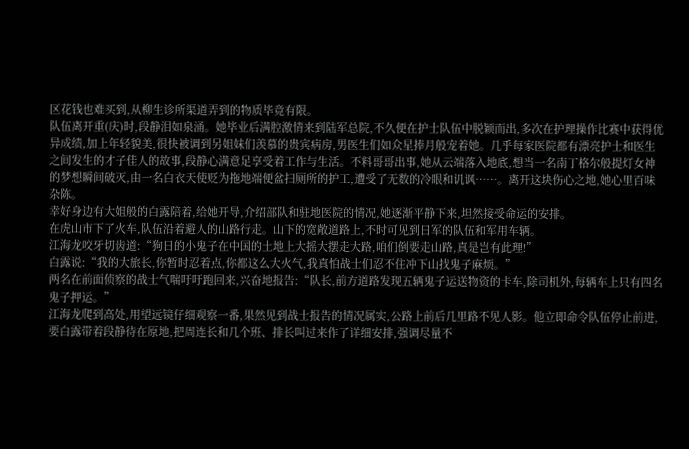区花钱也难买到,从柳生诊所渠道弄到的物质毕竟有限。
队伍离开重(庆)时,段静泪如泉涌。她毕业后满腔激情来到陆军总院,不久便在护士队伍中脱颖而出,多次在护理操作比赛中获得优异成绩,加上年轻貌美,很快被调到另姐妹们羡慕的贵宾病房,男医生们如众星捧月般宠着她。几乎每家医院都有漂亮护士和医生之间发生的才子佳人的故事,段静心满意足享受着工作与生活。不料哥哥出事,她从云端落入地底,想当一名南丁格尔般提灯女神的梦想瞬间破灭,由一名白衣天使贬为拖地端便盆扫厕所的护工,遭受了无数的冷眼和讥讽……。离开这块伤心之地,她心里百味杂陈。
幸好身边有大姐般的白露陪着,给她开导,介绍部队和驻地医院的情况,她逐渐平静下来,坦然接受命运的安排。
在虎山市下了火车,队伍沿着避人的山路行走。山下的宽敞道路上,不时可见到日军的队伍和军用车辆。
江海龙咬牙切齿道:“狗日的小鬼子在中国的土地上大摇大摆走大路,咱们倒要走山路,真是岂有此理!”
白露说:“我的大旅长,你暂时忍着点,你都这么大火气,我真怕战士们忍不住冲下山找鬼子麻烦。”
两名在前面侦察的战士气喘吁吁跑回来,兴奋地报告:“队长,前方道路发现五辆鬼子运送物资的卡车,除司机外,每辆车上只有四名鬼子押运。”
江海龙爬到高处,用望远镜仔细观察一番,果然见到战士报告的情况属实,公路上前后几里路不见人影。他立即命令队伍停止前进,要白露带着段静待在原地,把周连长和几个班、排长叫过来作了详细安排,强调尽量不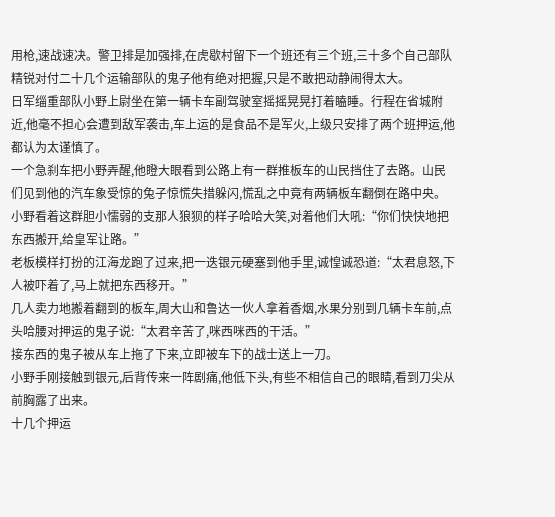用枪,速战速决。警卫排是加强排,在虎歇村留下一个班还有三个班,三十多个自己部队精锐对付二十几个运输部队的鬼子他有绝对把握,只是不敢把动静闹得太大。
日军缁重部队小野上尉坐在第一辆卡车副驾驶室摇摇晃晃打着瞌睡。行程在省城附近,他毫不担心会遭到敌军袭击,车上运的是食品不是军火,上级只安排了两个班押运,他都认为太谨慎了。
一个急刹车把小野弄醒,他瞪大眼看到公路上有一群推板车的山民挡住了去路。山民们见到他的汽车象受惊的兔子惊慌失措躲闪,慌乱之中竟有两辆板车翻倒在路中央。
小野看着这群胆小懦弱的支那人狼狈的样子哈哈大笑,对着他们大吼:“你们快快地把东西搬开,给皇军让路。”
老板模样打扮的江海龙跑了过来,把一迭银元硬塞到他手里,诚惶诚恐道:“太君息怒,下人被吓着了,马上就把东西移开。”
几人卖力地搬着翻到的板车,周大山和鲁达一伙人拿着香烟,水果分别到几辆卡车前,点头哈腰对押运的鬼子说:“太君辛苦了,咪西咪西的干活。”
接东西的鬼子被从车上拖了下来,立即被车下的战士送上一刀。
小野手刚接触到银元,后背传来一阵剧痛,他低下头,有些不相信自己的眼睛,看到刀尖从前胸露了出来。
十几个押运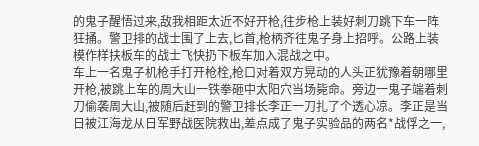的鬼子醒悟过来,敌我相距太近不好开枪,往步枪上装好刺刀跳下车一阵狂捅。警卫排的战士围了上去,匕首,枪柄齐往鬼子身上招呼。公路上装模作样扶板车的战士飞快扔下板车加入混战之中。
车上一名鬼子机枪手打开枪栓,枪口对着双方晃动的人头正犹豫着朝哪里开枪,被跳上车的周大山一铁拳砸中太阳穴当场毙命。旁边一鬼子端着刺刀偷袭周大山,被随后赶到的警卫排长李正一刀扎了个透心凉。李正是当日被江海龙从日军野战医院救出,差点成了鬼子实验品的两名*战俘之一,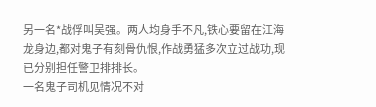另一名*战俘叫吴强。两人均身手不凡,铁心要留在江海龙身边,都对鬼子有刻骨仇恨,作战勇猛多次立过战功,现已分别担任警卫排排长。
一名鬼子司机见情况不对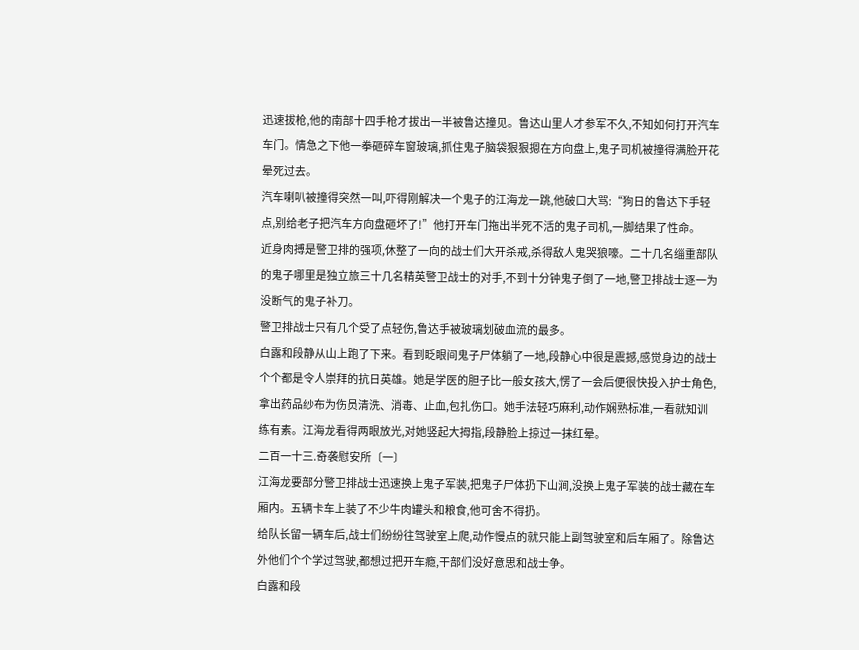迅速拔枪,他的南部十四手枪才拔出一半被鲁达撞见。鲁达山里人才参军不久,不知如何打开汽车车门。情急之下他一拳砸碎车窗玻璃,抓住鬼子脑袋狠狠摁在方向盘上,鬼子司机被撞得满脸开花晕死过去。
汽车喇叭被撞得突然一叫,吓得刚解决一个鬼子的江海龙一跳,他破口大骂:“狗日的鲁达下手轻点,别给老子把汽车方向盘砸坏了!”他打开车门拖出半死不活的鬼子司机,一脚结果了性命。
近身肉搏是警卫排的强项,休整了一向的战士们大开杀戒,杀得敌人鬼哭狼嚎。二十几名缁重部队的鬼子哪里是独立旅三十几名精英警卫战士的对手,不到十分钟鬼子倒了一地,警卫排战士逐一为没断气的鬼子补刀。
警卫排战士只有几个受了点轻伤,鲁达手被玻璃划破血流的最多。
白露和段静从山上跑了下来。看到眨眼间鬼子尸体躺了一地,段静心中很是震撼,感觉身边的战士个个都是令人崇拜的抗日英雄。她是学医的胆子比一般女孩大,愣了一会后便很快投入护士角色,拿出药品纱布为伤员清洗、消毒、止血,包扎伤口。她手法轻巧麻利,动作娴熟标准,一看就知训练有素。江海龙看得两眼放光,对她竖起大拇指,段静脸上掠过一抹红晕。
二百一十三.奇袭慰安所〔一〕
江海龙要部分警卫排战士迅速换上鬼子军装,把鬼子尸体扔下山涧,没换上鬼子军装的战士藏在车厢内。五辆卡车上装了不少牛肉罐头和粮食,他可舍不得扔。
给队长留一辆车后,战士们纷纷往驾驶室上爬,动作慢点的就只能上副驾驶室和后车厢了。除鲁达外他们个个学过驾驶,都想过把开车瘾,干部们没好意思和战士争。
白露和段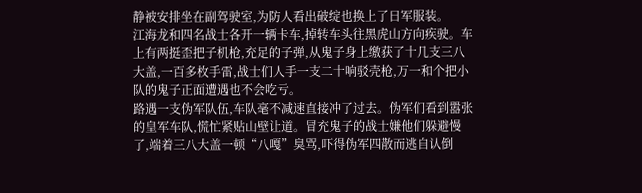静被安排坐在副驾驶室,为防人看出破绽也换上了日军服装。
江海龙和四名战士各开一辆卡车,掉转车头往黑虎山方向疾驶。车上有两挺歪把子机枪,充足的子弹,从鬼子身上缴获了十几支三八大盖,一百多枚手雷,战士们人手一支二十响驳壳枪,万一和个把小队的鬼子正面遭遇也不会吃亏。
路遇一支伪军队伍,车队毫不减速直接冲了过去。伪军们看到嚣张的皇军车队,慌忙紧贴山壁让道。冒充鬼子的战士嫌他们躲避慢了,端着三八大盖一顿“八嘎”臭骂,吓得伪军四散而逃自认倒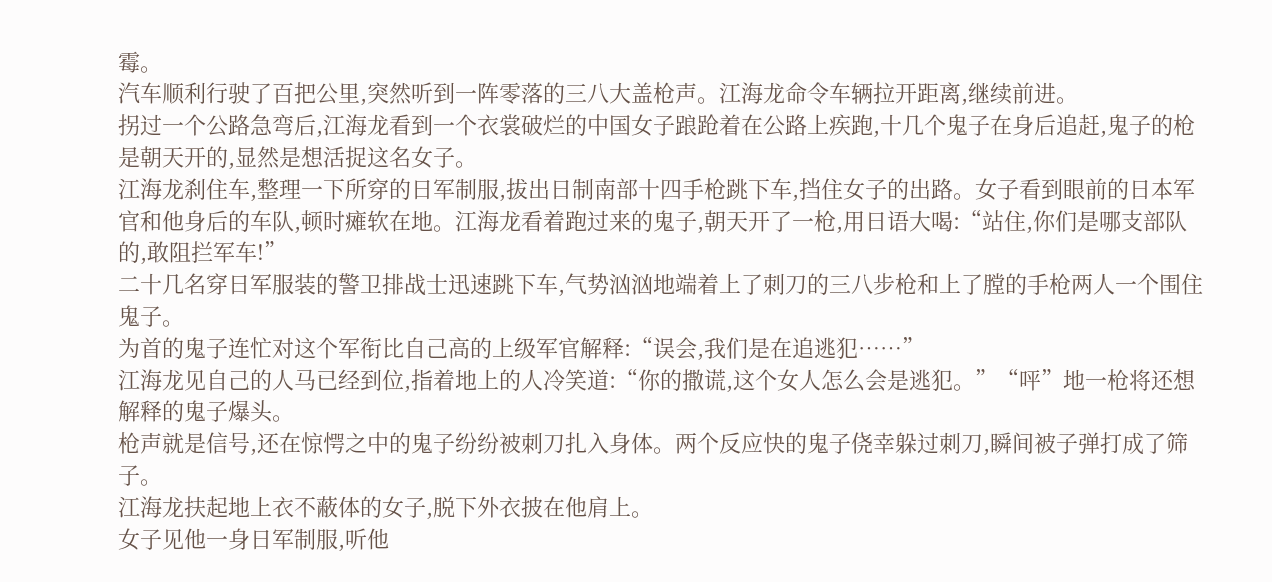霉。
汽车顺利行驶了百把公里,突然听到一阵零落的三八大盖枪声。江海龙命令车辆拉开距离,继续前进。
拐过一个公路急弯后,江海龙看到一个衣裳破烂的中国女子踉跄着在公路上疾跑,十几个鬼子在身后追赶,鬼子的枪是朝天开的,显然是想活捉这名女子。
江海龙刹住车,整理一下所穿的日军制服,拔出日制南部十四手枪跳下车,挡住女子的出路。女子看到眼前的日本军官和他身后的车队,顿时瘫软在地。江海龙看着跑过来的鬼子,朝天开了一枪,用日语大喝:“站住,你们是哪支部队的,敢阻拦军车!”
二十几名穿日军服装的警卫排战士迅速跳下车,气势汹汹地端着上了刺刀的三八步枪和上了膛的手枪两人一个围住鬼子。
为首的鬼子连忙对这个军衔比自己高的上级军官解释:“误会,我们是在追逃犯……”
江海龙见自己的人马已经到位,指着地上的人冷笑道:“你的撒谎,这个女人怎么会是逃犯。”“呯”地一枪将还想解释的鬼子爆头。
枪声就是信号,还在惊愕之中的鬼子纷纷被刺刀扎入身体。两个反应快的鬼子侥幸躲过刺刀,瞬间被子弹打成了筛子。
江海龙扶起地上衣不蔽体的女子,脱下外衣披在他肩上。
女子见他一身日军制服,听他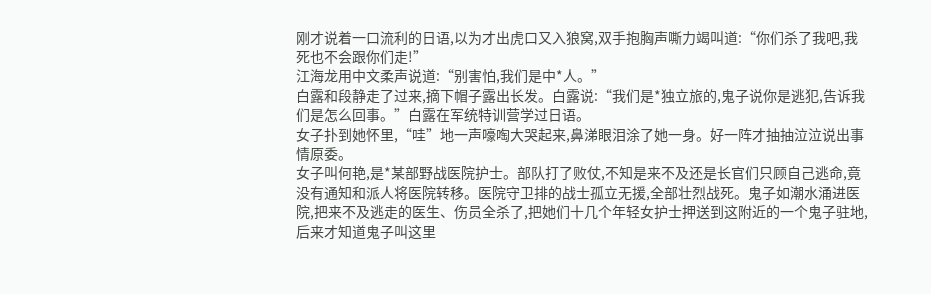刚才说着一口流利的日语,以为才出虎口又入狼窝,双手抱胸声嘶力竭叫道:“你们杀了我吧,我死也不会跟你们走!”
江海龙用中文柔声说道:“别害怕,我们是中*人。”
白露和段静走了过来,摘下帽子露出长发。白露说:“我们是*独立旅的,鬼子说你是逃犯,告诉我们是怎么回事。”白露在军统特训营学过日语。
女子扑到她怀里,“哇”地一声嚎啕大哭起来,鼻涕眼泪涂了她一身。好一阵才抽抽泣泣说出事情原委。
女子叫何艳,是*某部野战医院护士。部队打了败仗,不知是来不及还是长官们只顾自己逃命,竟没有通知和派人将医院转移。医院守卫排的战士孤立无援,全部壮烈战死。鬼子如潮水涌进医院,把来不及逃走的医生、伤员全杀了,把她们十几个年轻女护士押送到这附近的一个鬼子驻地,后来才知道鬼子叫这里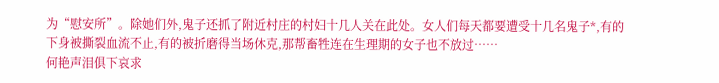为“慰安所”。除她们外,鬼子还抓了附近村庄的村妇十几人关在此处。女人们每天都要遭受十几名鬼子*,有的下身被撕裂血流不止,有的被折磨得当场休克,那帮畜牲连在生理期的女子也不放过……
何艳声泪俱下哀求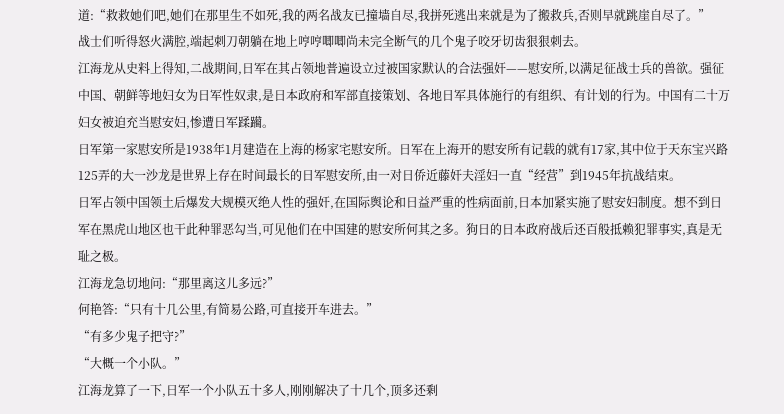道:“救救她们吧,她们在那里生不如死,我的两名战友已撞墙自尽,我拼死逃出来就是为了搬救兵,否则早就跳崖自尽了。”
战士们听得怒火满腔,端起刺刀朝躺在地上哼哼唧唧尚未完全断气的几个鬼子咬牙切齿狠狠刺去。
江海龙从史料上得知,二战期间,日军在其占领地普遍设立过被国家默认的合法强奸——慰安所,以满足征战士兵的兽欲。强征中国、朝鲜等地妇女为日军性奴隶,是日本政府和军部直接策划、各地日军具体施行的有组织、有计划的行为。中国有二十万妇女被迫充当慰安妇,惨遭日军蹂躏。
日军第一家慰安所是1938年1月建造在上海的杨家宅慰安所。日军在上海开的慰安所有记载的就有17家,其中位于天东宝兴路125弄的大一沙龙是世界上存在时间最长的日军慰安所,由一对日侨近藤奸夫淫妇一直“经营”到1945年抗战结束。
日军占领中国领土后爆发大规模灭绝人性的强奸,在国际舆论和日益严重的性病面前,日本加紧实施了慰安妇制度。想不到日军在黑虎山地区也干此种罪恶勾当,可见他们在中国建的慰安所何其之多。狗日的日本政府战后还百般抵赖犯罪事实,真是无耻之极。
江海龙急切地问:“那里离这儿多远?”
何艳答:“只有十几公里,有简易公路,可直接开车进去。”
“有多少鬼子把守?”
“大概一个小队。”
江海龙算了一下,日军一个小队五十多人,刚刚解决了十几个,顶多还剩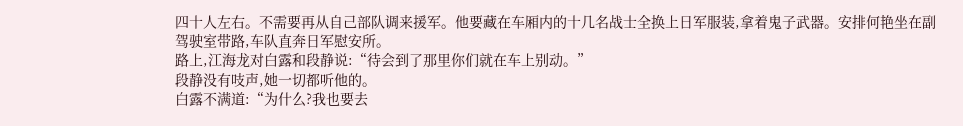四十人左右。不需要再从自己部队调来援军。他要藏在车厢内的十几名战士全换上日军服装,拿着鬼子武器。安排何艳坐在副驾驶室带路,车队直奔日军慰安所。
路上,江海龙对白露和段静说:“待会到了那里你们就在车上别动。”
段静没有吱声,她一切都听他的。
白露不满道:“为什么?我也要去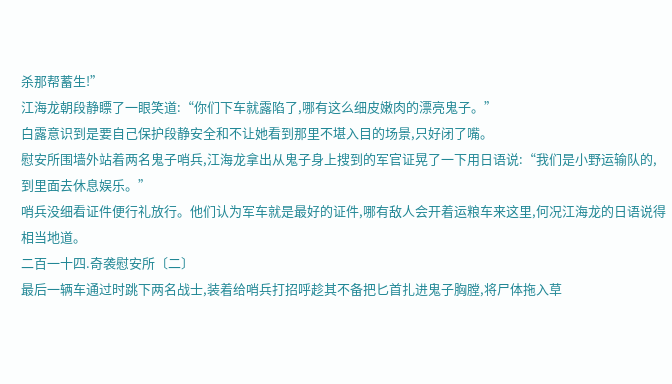杀那帮蓄生!”
江海龙朝段静瞟了一眼笑道:“你们下车就露陷了,哪有这么细皮嫩肉的漂亮鬼子。”
白露意识到是要自己保护段静安全和不让她看到那里不堪入目的场景,只好闭了嘴。
慰安所围墙外站着两名鬼子哨兵,江海龙拿出从鬼子身上搜到的军官证晃了一下用日语说:“我们是小野运输队的,到里面去休息娱乐。”
哨兵没细看证件便行礼放行。他们认为军车就是最好的证件,哪有敌人会开着运粮车来这里,何况江海龙的日语说得相当地道。
二百一十四.奇袭慰安所〔二〕
最后一辆车通过时跳下两名战士,装着给哨兵打招呼趁其不备把匕首扎进鬼子胸膛,将尸体拖入草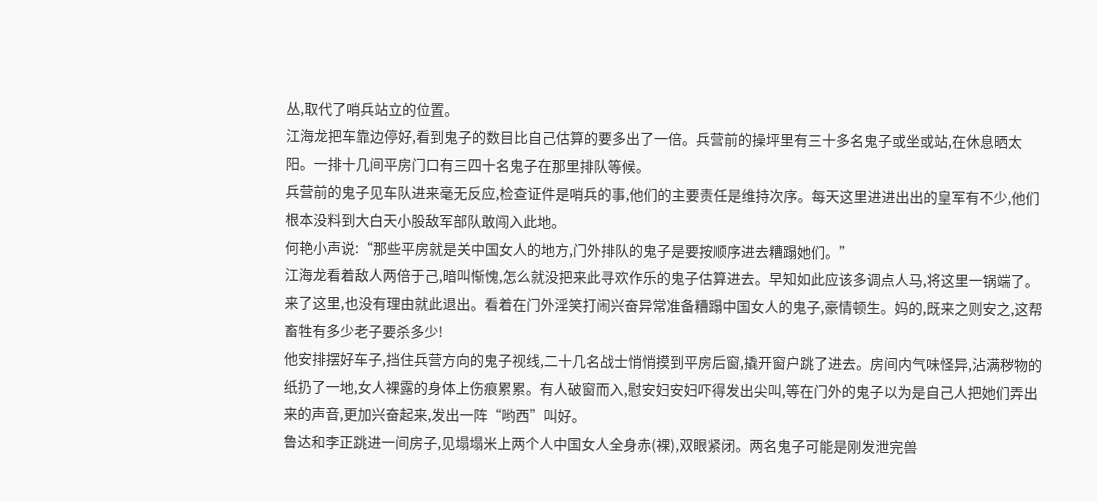丛,取代了哨兵站立的位置。
江海龙把车靠边停好,看到鬼子的数目比自己估算的要多出了一倍。兵营前的操坪里有三十多名鬼子或坐或站,在休息晒太阳。一排十几间平房门口有三四十名鬼子在那里排队等候。
兵营前的鬼子见车队进来毫无反应,检查证件是哨兵的事,他们的主要责任是维持次序。每天这里进进出出的皇军有不少,他们根本没料到大白天小股敌军部队敢闯入此地。
何艳小声说:“那些平房就是关中国女人的地方,门外排队的鬼子是要按顺序进去糟蹋她们。”
江海龙看着敌人两倍于己,暗叫惭愧,怎么就没把来此寻欢作乐的鬼子估算进去。早知如此应该多调点人马,将这里一锅端了。来了这里,也没有理由就此退出。看着在门外淫笑打闹兴奋异常准备糟蹋中国女人的鬼子,豪情顿生。妈的,既来之则安之,这帮畜牲有多少老子要杀多少!
他安排摆好车子,挡住兵营方向的鬼子视线,二十几名战士悄悄摸到平房后窗,撬开窗户跳了进去。房间内气味怪异,沾满秽物的纸扔了一地,女人裸露的身体上伤痕累累。有人破窗而入,慰安妇安妇吓得发出尖叫,等在门外的鬼子以为是自己人把她们弄出来的声音,更加兴奋起来,发出一阵“哟西”叫好。
鲁达和李正跳进一间房子,见塌塌米上两个人中国女人全身赤(裸),双眼紧闭。两名鬼子可能是刚发泄完兽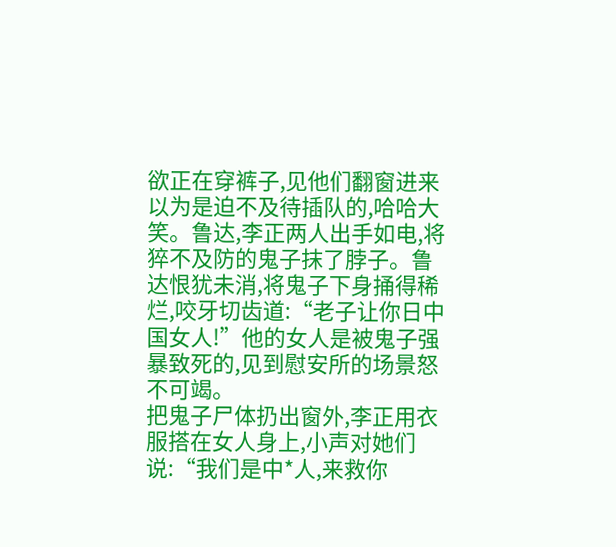欲正在穿裤子,见他们翻窗进来以为是迫不及待插队的,哈哈大笑。鲁达,李正两人出手如电,将猝不及防的鬼子抹了脖子。鲁达恨犹未消,将鬼子下身捅得稀烂,咬牙切齿道:“老子让你日中国女人!”他的女人是被鬼子强暴致死的,见到慰安所的场景怒不可竭。
把鬼子尸体扔出窗外,李正用衣服搭在女人身上,小声对她们说:“我们是中*人,来救你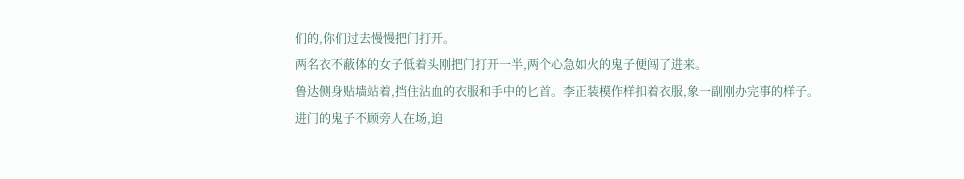们的,你们过去慢慢把门打开。
两名衣不蔽体的女子低着头刚把门打开一半,两个心急如火的鬼子便闯了进来。
鲁达侧身贴墙站着,挡住沾血的衣服和手中的匕首。李正装模作样扣着衣服,象一副刚办完事的样子。
进门的鬼子不顾旁人在场,迫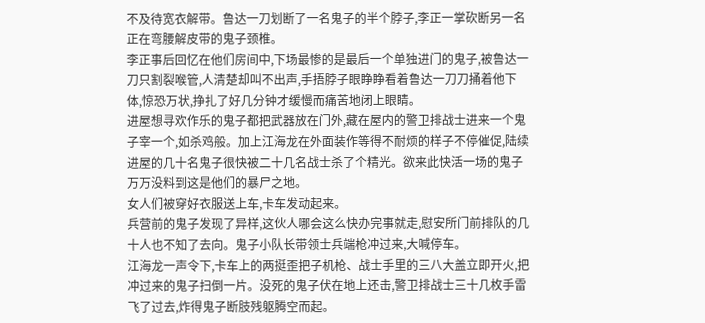不及待宽衣解带。鲁达一刀划断了一名鬼子的半个脖子,李正一掌砍断另一名正在弯腰解皮带的鬼子颈椎。
李正事后回忆在他们房间中,下场最惨的是最后一个单独进门的鬼子,被鲁达一刀只割裂喉管,人清楚却叫不出声,手捂脖子眼睁睁看着鲁达一刀刀捅着他下体,惊恐万状,挣扎了好几分钟才缓慢而痛苦地闭上眼睛。
进屋想寻欢作乐的鬼子都把武器放在门外,藏在屋内的警卫排战士进来一个鬼子宰一个,如杀鸡般。加上江海龙在外面装作等得不耐烦的样子不停催促,陆续进屋的几十名鬼子很快被二十几名战士杀了个精光。欲来此快活一场的鬼子万万没料到这是他们的暴尸之地。
女人们被穿好衣服送上车,卡车发动起来。
兵营前的鬼子发现了异样,这伙人哪会这么快办完事就走,慰安所门前排队的几十人也不知了去向。鬼子小队长带领士兵端枪冲过来,大喊停车。
江海龙一声令下,卡车上的两挺歪把子机枪、战士手里的三八大盖立即开火,把冲过来的鬼子扫倒一片。没死的鬼子伏在地上还击,警卫排战士三十几枚手雷飞了过去,炸得鬼子断肢残躯腾空而起。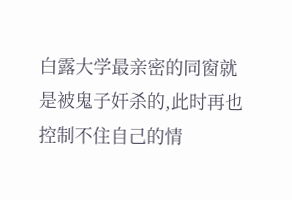白露大学最亲密的同窗就是被鬼子奸杀的,此时再也控制不住自己的情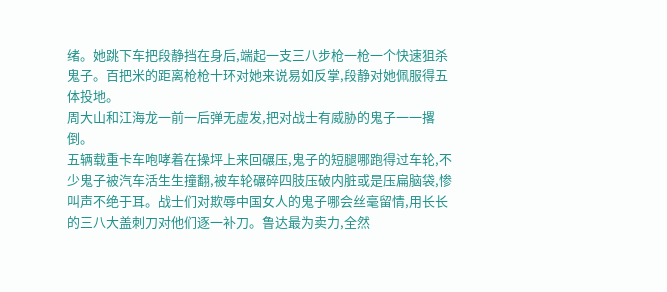绪。她跳下车把段静挡在身后,端起一支三八步枪一枪一个快速狙杀鬼子。百把米的距离枪枪十环对她来说易如反掌,段静对她佩服得五体投地。
周大山和江海龙一前一后弹无虚发,把对战士有威胁的鬼子一一撂倒。
五辆载重卡车咆哮着在操坪上来回碾压,鬼子的短腿哪跑得过车轮,不少鬼子被汽车活生生撞翻,被车轮碾碎四肢压破内脏或是压扁脑袋,惨叫声不绝于耳。战士们对欺辱中国女人的鬼子哪会丝毫留情,用长长的三八大盖刺刀对他们逐一补刀。鲁达最为卖力,全然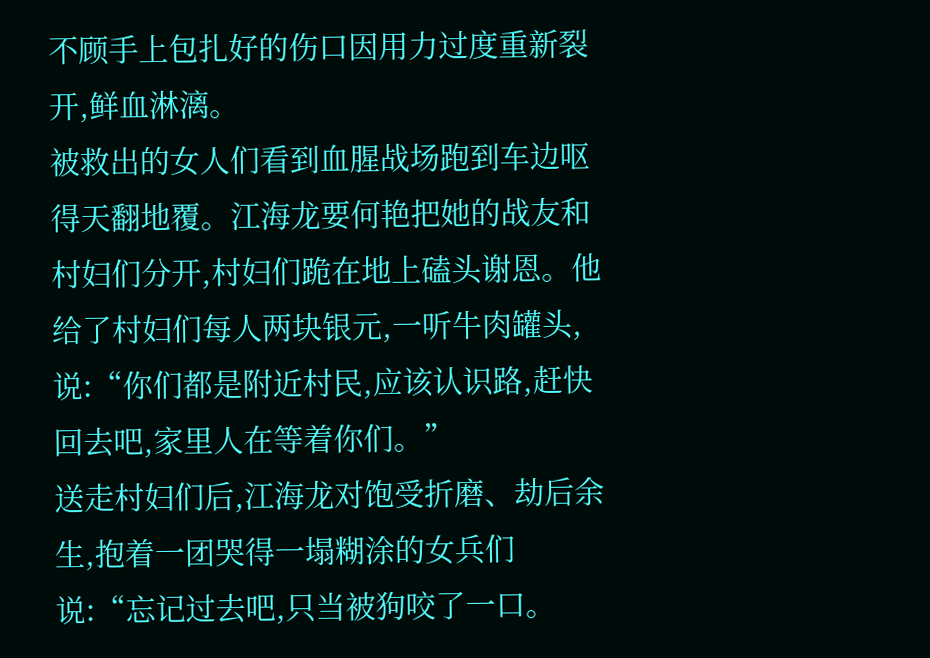不顾手上包扎好的伤口因用力过度重新裂开,鲜血淋漓。
被救出的女人们看到血腥战场跑到车边呕得天翻地覆。江海龙要何艳把她的战友和村妇们分开,村妇们跪在地上磕头谢恩。他给了村妇们每人两块银元,一听牛肉罐头,说:“你们都是附近村民,应该认识路,赶快回去吧,家里人在等着你们。”
送走村妇们后,江海龙对饱受折磨、劫后余生,抱着一团哭得一塌糊涂的女兵们说:“忘记过去吧,只当被狗咬了一口。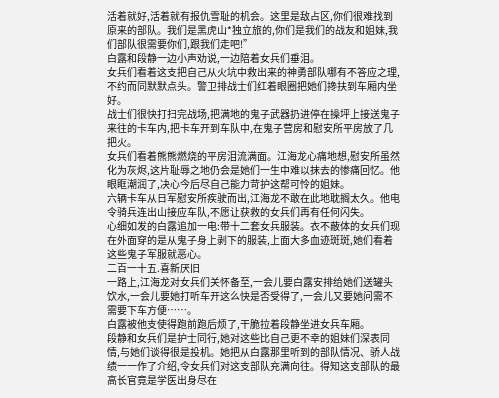活着就好,活着就有报仇雪耻的机会。这里是敌占区,你们很难找到原来的部队。我们是黑虎山*独立旅的,你们是我们的战友和姐妹,我们部队很需要你们,跟我们走吧!”
白露和段静一边小声劝说,一边陪着女兵们垂泪。
女兵们看着这支把自己从火坑中救出来的神勇部队哪有不答应之理,不约而同默默点头。警卫排战士们红着眼圈把她们搀扶到车厢内坐好。
战士们很快打扫完战场,把满地的鬼子武器扔进停在操坪上接送鬼子来往的卡车内,把卡车开到车队中,在鬼子营房和慰安所平房放了几把火。
女兵们看着熊熊燃烧的平房泪流满面。江海龙心痛地想,慰安所虽然化为灰烬,这片耻辱之地仍会是她们一生中难以抹去的惨痛回忆。他眼眶潮润了,决心今后尽自己能力苛护这帮可怜的姐妹。
六辆卡车从日军慰安所疾驶而出,江海龙不敢在此地耽搁太久。他电令骑兵连出山接应车队,不愿让获救的女兵们再有任何闪失。
心细如发的白露追加一电:带十二套女兵服装。衣不蔽体的女兵们现在外面穿的是从鬼子身上剥下的服装,上面大多血迹斑斑,她们看着这些鬼子军服就恶心。
二百一十五.喜新厌旧
一路上,江海龙对女兵们关怀备至,一会儿要白露安排给她们送罐头饮水,一会儿要她打听车开这么快是否受得了,一会儿又要她问需不需要下车方便……。
白露被他支使得跑前跑后烦了,干脆拉着段静坐进女兵车厢。
段静和女兵们是护士同行,她对这些比自己更不幸的姐妹们深表同情,与她们谈得很是投机。她把从白露那里听到的部队情况、骄人战绩一一作了介绍,令女兵们对这支部队充满向往。得知这支部队的最高长官竟是学医出身尽在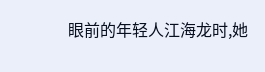眼前的年轻人江海龙时,她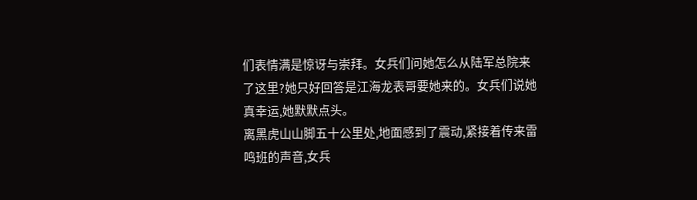们表情满是惊讶与崇拜。女兵们问她怎么从陆军总院来了这里?她只好回答是江海龙表哥要她来的。女兵们说她真幸运,她默默点头。
离黑虎山山脚五十公里处,地面感到了震动,紧接着传来雷鸣班的声音,女兵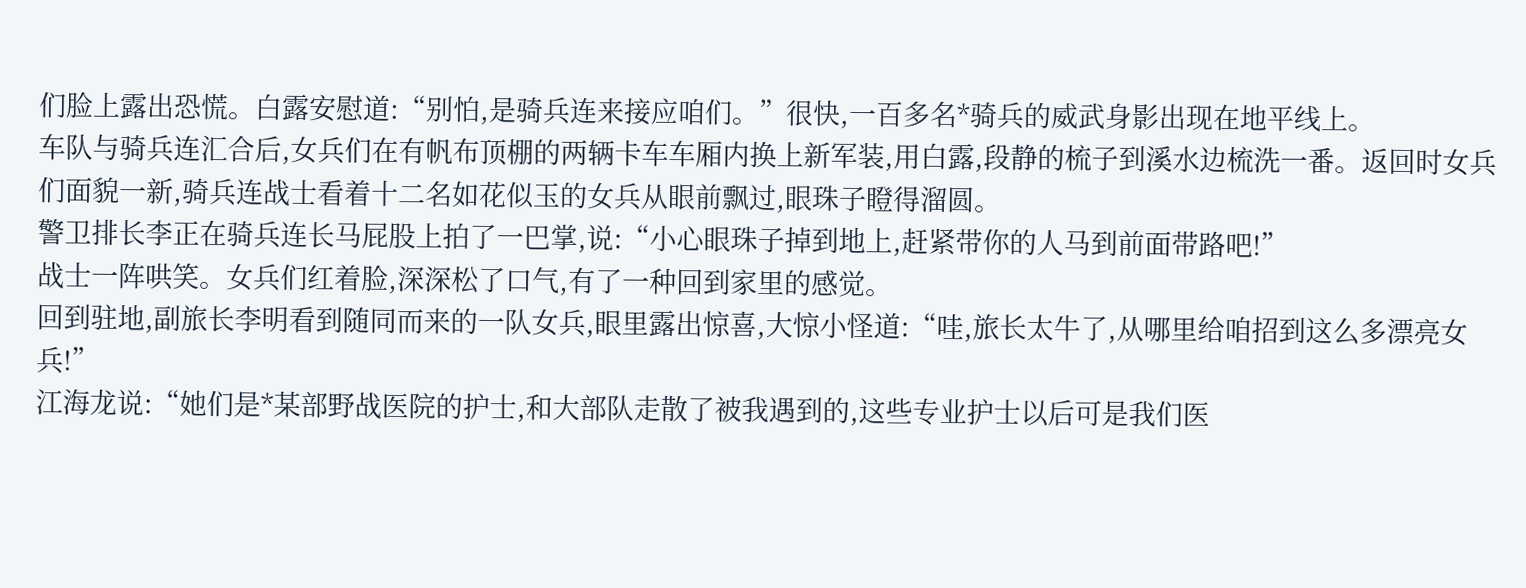们脸上露出恐慌。白露安慰道:“别怕,是骑兵连来接应咱们。”很快,一百多名*骑兵的威武身影出现在地平线上。
车队与骑兵连汇合后,女兵们在有帆布顶棚的两辆卡车车厢内换上新军装,用白露,段静的梳子到溪水边梳洗一番。返回时女兵们面貌一新,骑兵连战士看着十二名如花似玉的女兵从眼前飘过,眼珠子瞪得溜圆。
警卫排长李正在骑兵连长马屁股上拍了一巴掌,说:“小心眼珠子掉到地上,赶紧带你的人马到前面带路吧!”
战士一阵哄笑。女兵们红着脸,深深松了口气,有了一种回到家里的感觉。
回到驻地,副旅长李明看到随同而来的一队女兵,眼里露出惊喜,大惊小怪道:“哇,旅长太牛了,从哪里给咱招到这么多漂亮女兵!”
江海龙说:“她们是*某部野战医院的护士,和大部队走散了被我遇到的,这些专业护士以后可是我们医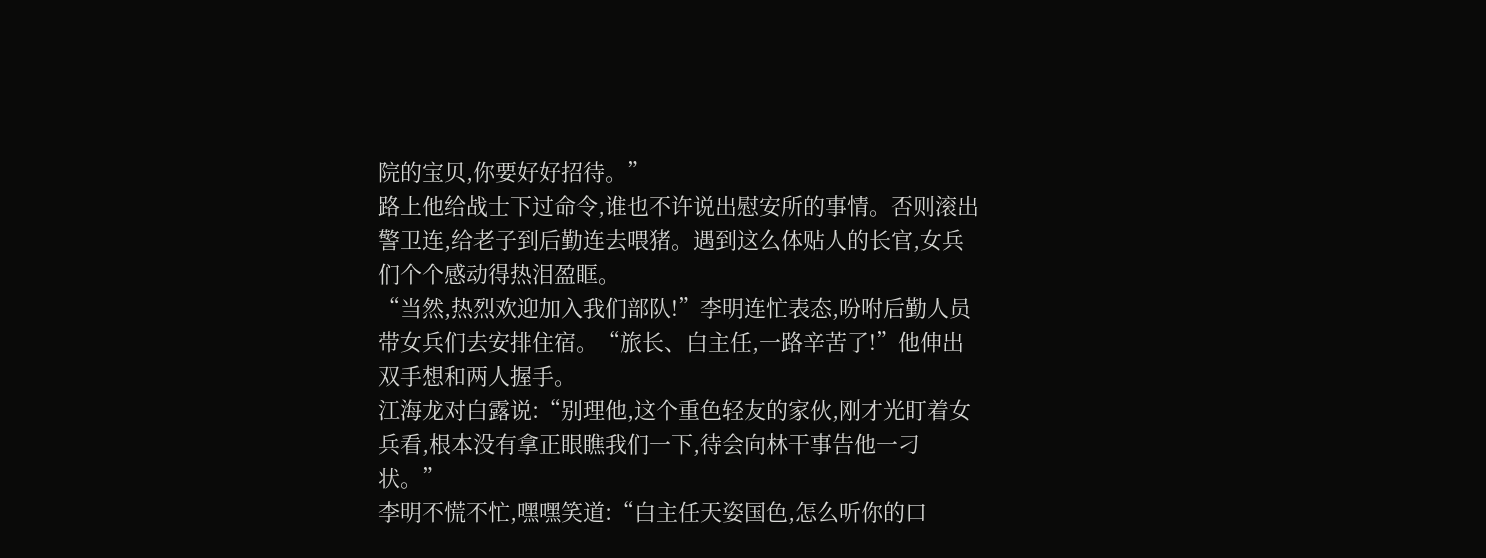院的宝贝,你要好好招待。”
路上他给战士下过命令,谁也不许说出慰安所的事情。否则滚出警卫连,给老子到后勤连去喂猪。遇到这么体贴人的长官,女兵们个个感动得热泪盈眶。
“当然,热烈欢迎加入我们部队!”李明连忙表态,吩咐后勤人员带女兵们去安排住宿。“旅长、白主任,一路辛苦了!”他伸出双手想和两人握手。
江海龙对白露说:“别理他,这个重色轻友的家伙,刚才光盯着女兵看,根本没有拿正眼瞧我们一下,待会向林干事告他一刁状。”
李明不慌不忙,嘿嘿笑道:“白主任天姿国色,怎么听你的口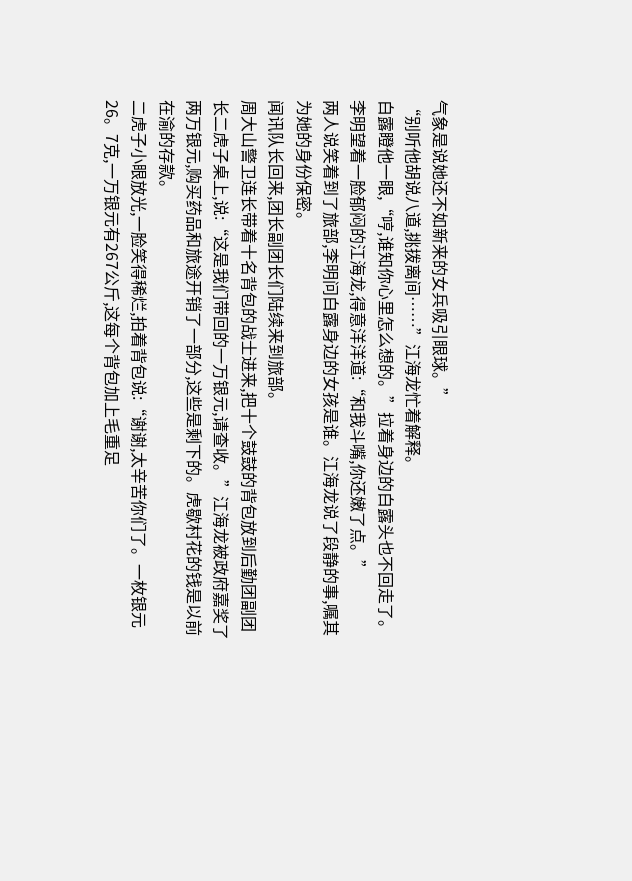气象是说她还不如新来的女兵吸引眼球。”
“别听他胡说八道,挑拨离间……”江海龙忙着解释。
白露瞪他一眼,“哼,谁知你心里怎么想的。”拉着身边的白露头也不回走了。
李明望着一脸郁闷的江海龙,得意洋洋道:“和我斗嘴,你还嫩了点。”
两人说笑着到了旅部,李明问白露身边的女孩是谁。江海龙说了段静的事,嘱其为她的身份保密。
闻讯队长回来,团长副团长们陆续来到旅部。
周大山警卫连长带着十名背包的战士进来,把十个鼓鼓的背包放到后勤团副团长二虎子桌上,说:“这是我们带回的一万银元,请查收。”江海龙被政府嘉奖了两万银元,购买药品和旅途开销了一部分,这些是剩下的。虎歇村花的钱是以前在渝的存款。
二虎子小眼放光,一脸笑得稀烂,拍着背包说:“谢谢,太辛苦你们了。一枚银元26。7克,一万银元有267公斤,这每个背包加上毛重足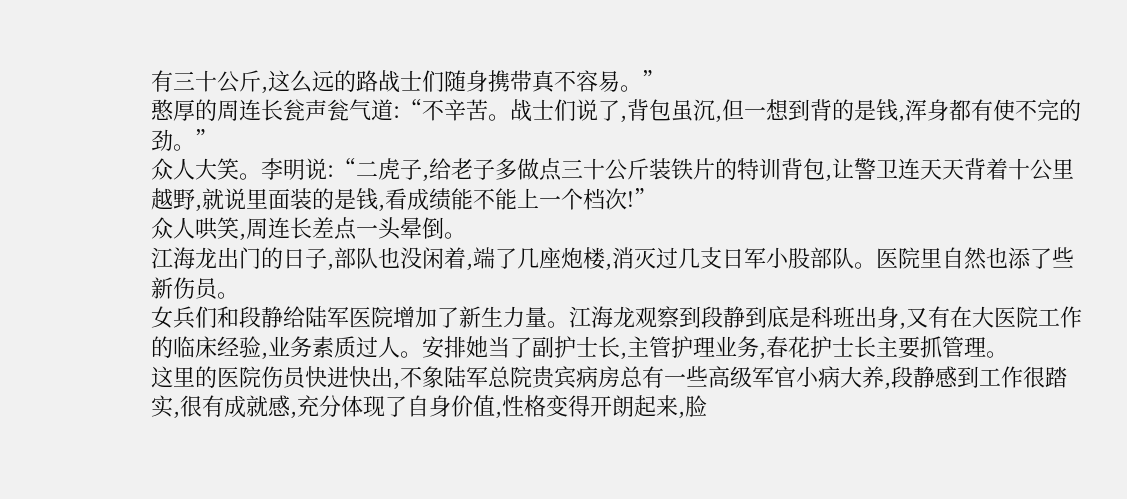有三十公斤,这么远的路战士们随身携带真不容易。”
憨厚的周连长瓮声瓮气道:“不辛苦。战士们说了,背包虽沉,但一想到背的是钱,浑身都有使不完的劲。”
众人大笑。李明说:“二虎子,给老子多做点三十公斤装铁片的特训背包,让警卫连天天背着十公里越野,就说里面装的是钱,看成绩能不能上一个档次!”
众人哄笑,周连长差点一头晕倒。
江海龙出门的日子,部队也没闲着,端了几座炮楼,消灭过几支日军小股部队。医院里自然也添了些新伤员。
女兵们和段静给陆军医院增加了新生力量。江海龙观察到段静到底是科班出身,又有在大医院工作的临床经验,业务素质过人。安排她当了副护士长,主管护理业务,春花护士长主要抓管理。
这里的医院伤员快进快出,不象陆军总院贵宾病房总有一些高级军官小病大养,段静感到工作很踏实,很有成就感,充分体现了自身价值,性格变得开朗起来,脸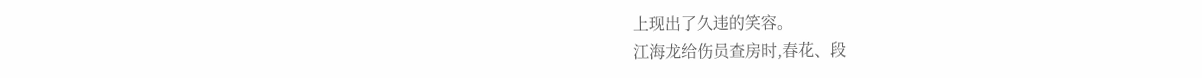上现出了久违的笑容。
江海龙给伤员查房时,春花、段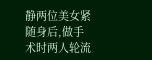静两位美女紧随身后,做手术时两人轮流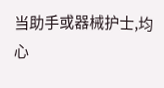当助手或器械护士,均心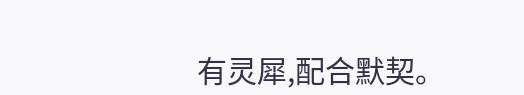有灵犀,配合默契。